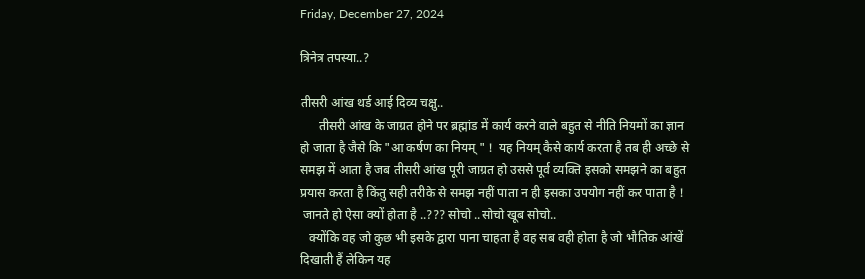Friday, December 27, 2024

त्रिनेत्र तपस्या..?

तीसरी आंख थर्ड आई दिव्य चक्षु..
      तीसरी आंख के जाग्रत होने पर ब्रह्मांड में कार्य करने वाले बहुत से नीति नियमों का ज्ञान हो जाता है जैसे कि "आ कर्षण का नियम् " !  यह नियम् कैसे कार्य करता है तब ही अच्छे से समझ में आता है जब तीसरी आंख पूरी जाग्रत हो उससे पूर्व व्यक्ति इसको समझने का बहुत प्रयास करता है किंतु सही तरीके से समझ नहीं पाता न ही इसका उपयोग नहीं कर पाता है !
 जानते हो ऐसा क्यों होता है ..??? सोचो ..सोचो खूब सोचो..
   क्योंकि वह जो कुछ भी इसके द्वारा पाना चाहता है वह सब वही होता है जो भौतिक आंखें दिखाती हैं लेकिन यह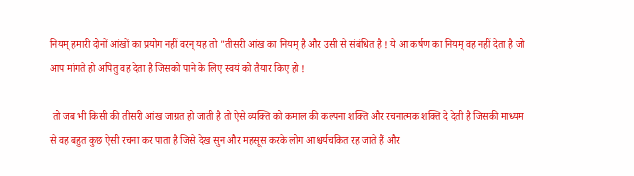नियम् हमारी दोनों आंखों का प्रयोग नहीं वरन् यह तो "तीसरी आंख का नियम् है और उसी से संबंधित है ! ये आ कर्षण का नियम् वह नहीं देता है जो आप मांगते हो अपितु वह देता है जिसको पाने के लिए स्वयं को तैयार किए हो !

 तो जब भी किसी की तीसरी आंख जाग्रत हो जाती है तो ऐसे व्यक्ति को कमाल की कल्पना शक्ति और रचनात्मक शक्ति दे देती है जिसकी माध्यम से वह बहुत कुछ ऐसी रचना कर पाता है जिसे देख सुन और महसूस करके लोग आश्चर्यचकित रह जाते हैं और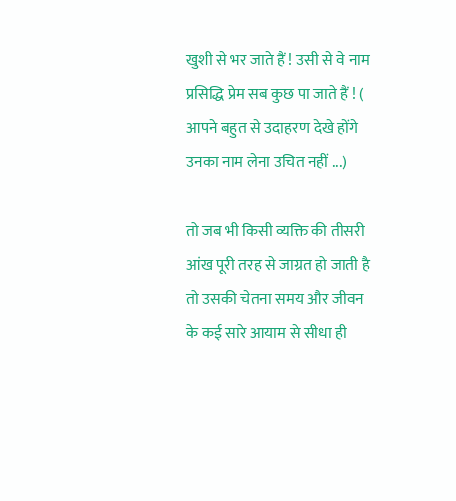खुशी से भर जाते हैं ! उसी से वे नाम प्रसिद्धि प्रेम सब कुछ पा जाते हैं ! ( आपने बहुत से उदाहरण देखे होंगे उनका नाम लेना उचित नहीं ...)

तो जब भी किसी व्यक्ति की तीसरी आंख पूरी तरह से जाग्रत हो जाती है तो उसकी चेतना समय और जीवन के कई सारे आयाम से सीधा ही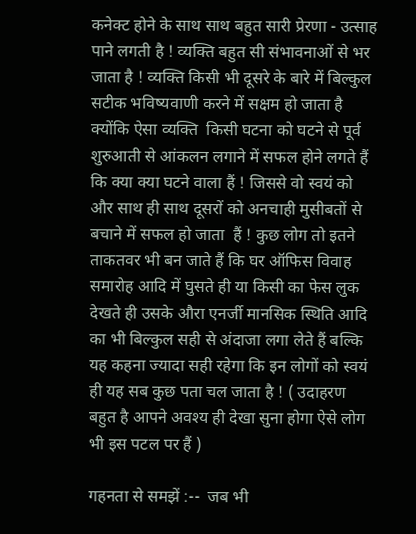कनेक्ट होने के साथ साथ बहुत सारी प्रेरणा - उत्साह पाने लगती है ! व्यक्ति बहुत सी संभावनाओं से भर जाता है ! व्यक्ति किसी भी दूसरे के बारे में बिल्कुल सटीक भविष्यवाणी करने में सक्षम हो जाता है क्योंकि ऐसा व्यक्ति  किसी घटना को घटने से पूर्व शुरुआती से आंकलन लगाने में सफल होने लगते हैं कि क्या क्या घटने वाला हैं ! जिससे वो स्वयं को और साथ ही साथ दूसरों को अनचाही मुसीबतों से बचाने में सफल हो जाता  हैं ! कुछ लोग तो इतने ताकतवर भी बन जाते हैं कि घर ऑफिस विवाह समारोह आदि में घुसते ही या किसी का फेस लुक देखते ही उसके औरा एनर्जी मानसिक स्थिति आदि का भी बिल्कुल सही से अंदाजा लगा लेते हैं बल्कि यह कहना ज्यादा सही रहेगा कि इन लोगों को स्वयं ही यह सब कुछ पता चल जाता है ! ( उदाहरण बहुत है आपने अवश्य ही देखा सुना होगा ऐसे लोग भी इस पटल पर हैं )

गहनता से समझें :--  जब भी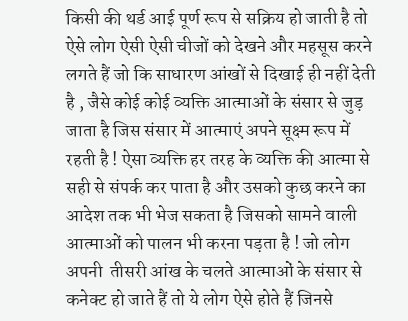किसी की थर्ड आई पूर्ण रूप से सक्रिय हो जाती है तो ऐसे लोग ऐसी ऐसी चीजों को देखने और महसूस करने लगते हैं जो कि साधारण आंखों से दिखाई ही नहीं देती है , जैसे कोई कोई व्यक्ति आत्माओं के संसार से जुड़ जाता है जिस संसार में आत्माएं अपने सूक्ष्म रूप में रहती है ! ऐसा व्यक्ति हर तरह के व्यक्ति की आत्मा से सही से संपर्क कर पाता है और उसको कुछ करने का आदेश तक भी भेज सकता है जिसको सामने वाली आत्माओं को पालन भी करना पड़ता है ! जो लोग अपनी  तीसरी आंख के चलते आत्माओं के संसार से कनेक्ट हो जाते हैं तो ये लोग ऐसे होते हैं जिनसे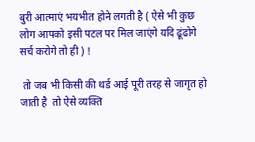बुरी आत्माएं भयभीत होने लगती है ( ऐसे भी कुछ लोग आपको इसी पटल पर मिल जाएंगे यदि ढूंढोगे सर्च करोगे तो ही ) !

 तो जब भी किसी की थर्ड आई पूरी तरह से जागृत हो जाती है  तो ऐसे व्यक्ति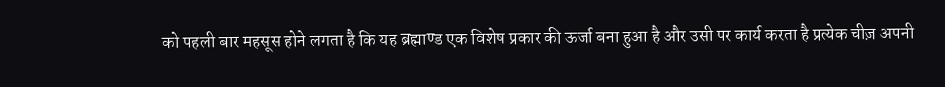को पहली बार महसूस होने लगता है कि यह ब्रह्माण्ड एक विशेष प्रकार की ऊर्जा बना हुआ है और उसी पर कार्य करता है प्रत्येक चीज़ अपनी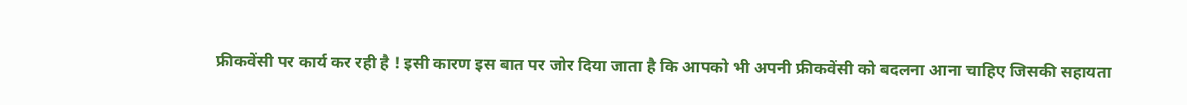फ्रीकवेंसी पर कार्य कर रही है ! इसी कारण इस बात पर जोर दिया जाता है कि आपको भी अपनी फ्रीकवेंसी को बदलना आना चाहिए जिसकी सहायता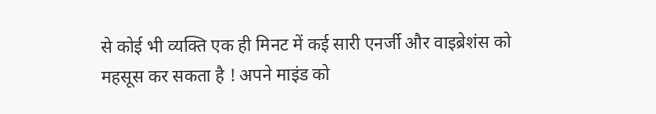से कोई भी व्यक्ति एक ही मिनट में कई सारी एनर्जी और वाइब्रेशंस को महसूस कर सकता है ! अपने माइंड को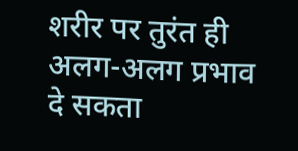शरीर पर तुरंत ही अलग-अलग प्रभाव दे सकता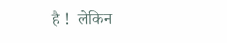है !  लेकिन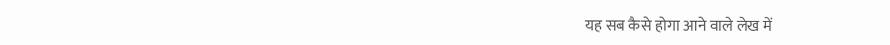यह सब कैसे होगा आने वाले लेख में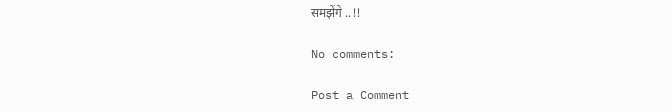समझेंगे ..!!

No comments:

Post a Comment